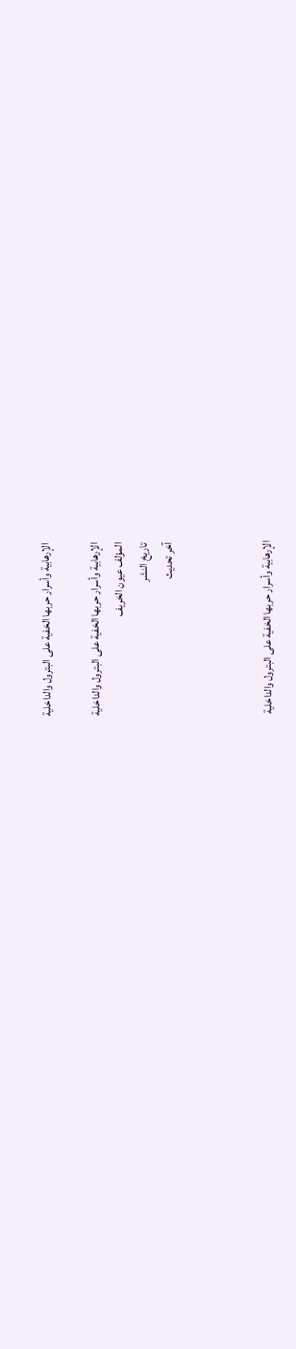الإرهابية وأسرار حربها الخفية على البترول والداخلية

الإرهابية وأسرار حربها الخفية على البترول والداخلية
المؤلف عيون الخريف
تاريخ النشر
آخر تحديث



الإرهابية وأسرار حربها الخفية على البترول والداخلية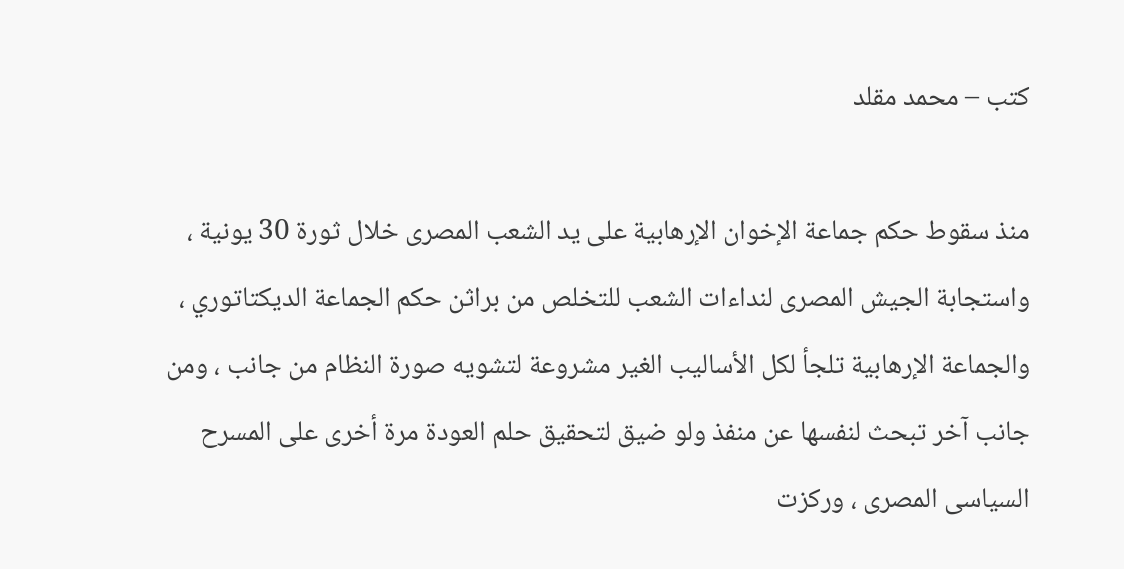كتب – محمد مقلد

منذ سقوط حكم جماعة الإخوان الإرهابية على يد الشعب المصرى خلال ثورة 30 يونية ، واستجابة الجيش المصرى لنداءات الشعب للتخلص من براثن حكم الجماعة الديكتاتوري ، والجماعة الإرهابية تلجأ لكل الأساليب الغير مشروعة لتشويه صورة النظام من جانب ، ومن جانب آخر تبحث لنفسها عن منفذ ولو ضيق لتحقيق حلم العودة مرة أخرى على المسرح السياسى المصرى ، وركزت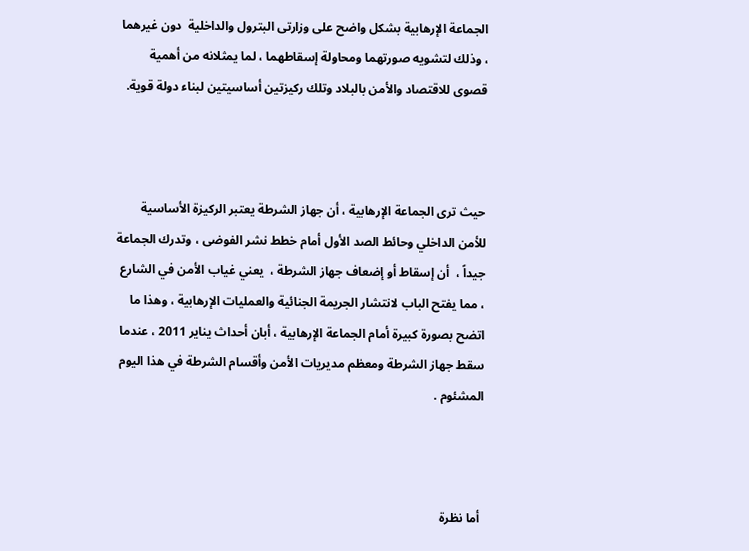الجماعة الإرهابية بشكل واضح على وزارتى البترول والداخلية  دون غيرهما ، وذلك لتشويه صورتهما ومحاولة إسقاطهما ، لما يمثلانه من أهمية قصوى للاقتصاد والأمن بالبلاد وتلك ركيزتين أساسيتين لبناء دولة قوية.



حيث ترى الجماعة الإرهابية ، أن جهاز الشرطة يعتبر الركيزة الأساسية للأمن الداخلي وحائط الصد الأول أمام خطط نشر الفوضى ، وتدرك الجماعة جيداً ،  أن إسقاط أو إضعاف جهاز الشرطة ،  يعني غياب الأمن في الشارع ، مما يفتح الباب لانتشار الجريمة الجنائية والعمليات الإرهابية ، وهذا ما اتضح بصورة كبيرة أمام الجماعة الإرهابية ، أبان أحداث يناير 2011 ، عندما سقط جهاز الشرطة ومعظم مديريات الأمن وأقسام الشرطة في هذا اليوم المشئوم .



 أما نظرة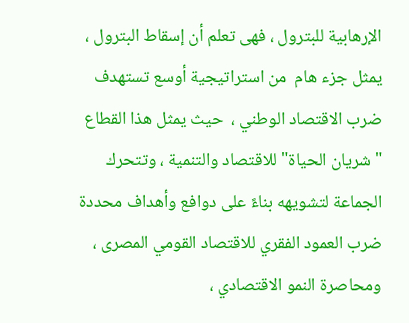الإرهابية للبترول ، فهى تعلم أن إسقاط البترول ، يمثل جزء هام  من استراتيجية أوسع تستهدف ضرب الاقتصاد الوطني ،  حيث يمثل هذا القطاع "شريان الحياة" للاقتصاد والتنمية ، وتتحرك الجماعة لتشويهه بناءً على دوافع وأهداف محددة ضرب العمود الفقري للاقتصاد القومي المصرى ، ومحاصرة النمو الاقتصادي ،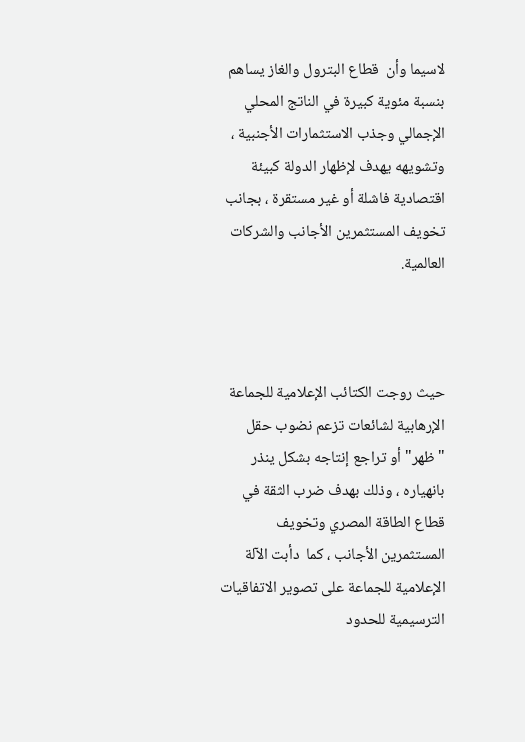لاسيما وأن  قطاع البترول والغاز يساهم  بنسبة مئوية كبيرة في الناتج المحلي الإجمالي وجذب الاستثمارات الأجنبية ، وتشويهه يهدف لإظهار الدولة كبيئة اقتصادية فاشلة أو غير مستقرة ، بجانب تخويف المستثمرين الأجانب والشركات العالمية.



حيث روجت الكتائب الإعلامية للجماعة الإرهابية لشائعات تزعم نضوب حقل "ظهر" أو تراجع إنتاجه بشكل ينذر بانهياره ، وذلك بهدف ضرب الثقة في قطاع الطاقة المصري وتخويف المستثمرين الأجانب ، كما  دأبت الآلة الإعلامية للجماعة على تصوير الاتفاقيات الترسيمية للحدود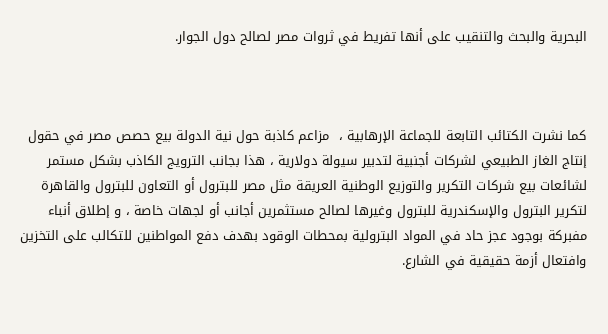البحرية والبحث والتنقيب على أنها تفريط في ثروات مصر لصالح دول الجوار.



كما نشرت الكتائب التابعة للجماعة الإرهابية ،  مزاعم كاذبة حول نية الدولة بيع حصص مصر في حقول إنتاج الغاز الطبيعي لشركات أجنبية لتدبير سيولة دولارية ، هذا بجانب الترويج الكاذب بشكل مستمر لشائعات بيع شركات التكرير والتوزيع الوطنية العريقة مثل مصر للبترول أو التعاون للبترول والقاهرة لتكرير البترول والإسكندرية للبترول وغيرها لصالح مستثمرين أجانب أو لجهات خاصة ، و إطلاق أنباء مفبركة بوجود عجز حاد في المواد البترولية بمحطات الوقود بهدف دفع المواطنين للتكالب على التخزين وافتعال أزمة حقيقية في الشارع.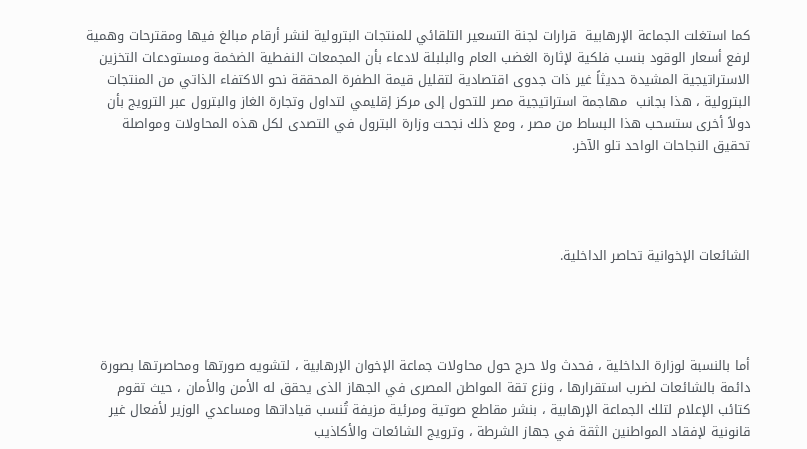كما استغلت الجماعة الإرهابية  قرارات لجنة التسعير التلقائي للمنتجات البترولية لنشر أرقام مبالغ فيها ومقترحات وهمية لرفع أسعار الوقود بنسب فلكية لإثارة الغضب العام والبلبلة لادعاء بأن المجمعات النفطية الضخمة ومستودعات التخزين الاستراتيجية المشيدة حديثاً غير ذات جدوى اقتصادية لتقليل قيمة الطفرة المحققة نحو الاكتفاء الذاتي من المنتجات البترولية ، هذا بجانب  مهاجمة استراتيجية مصر للتحول إلى مركز إقليمي لتداول وتجارة الغاز والبترول عبر الترويج بأن دولاً أخرى ستسحب هذا البساط من مصر ، ومع ذلك نجحت وزارة البترول في التصدى لكل هذه المحاولات ومواصلة تحقيق النجاحات الواحد تلو الآخر.




الشائعات الإخوانية تحاصر الداخلية.




أما بالنسبة لوزارة الداخلية ، فحدث ولا حرج حول محاولات جماعة الإخوان الإرهابية ، لتشويه صورتها ومحاصرتها بصورة دائمة بالشائعات لضرب استقرارها ، ونزع تقة المواطن المصرى في الجهاز الذى يحقق له الأمن والأمان ، حيث تقوم كتائب الإعلام لتلك الجماعة الإرهابية ، بنشر مقاطع صوتية ومرئية مزيفة تُنسب قياداتها ومساعدي الوزير لأفعال غير قانونية لإفقاد المواطنين الثقة في جهاز الشرطة ، وترويج الشائعات والأكاذيب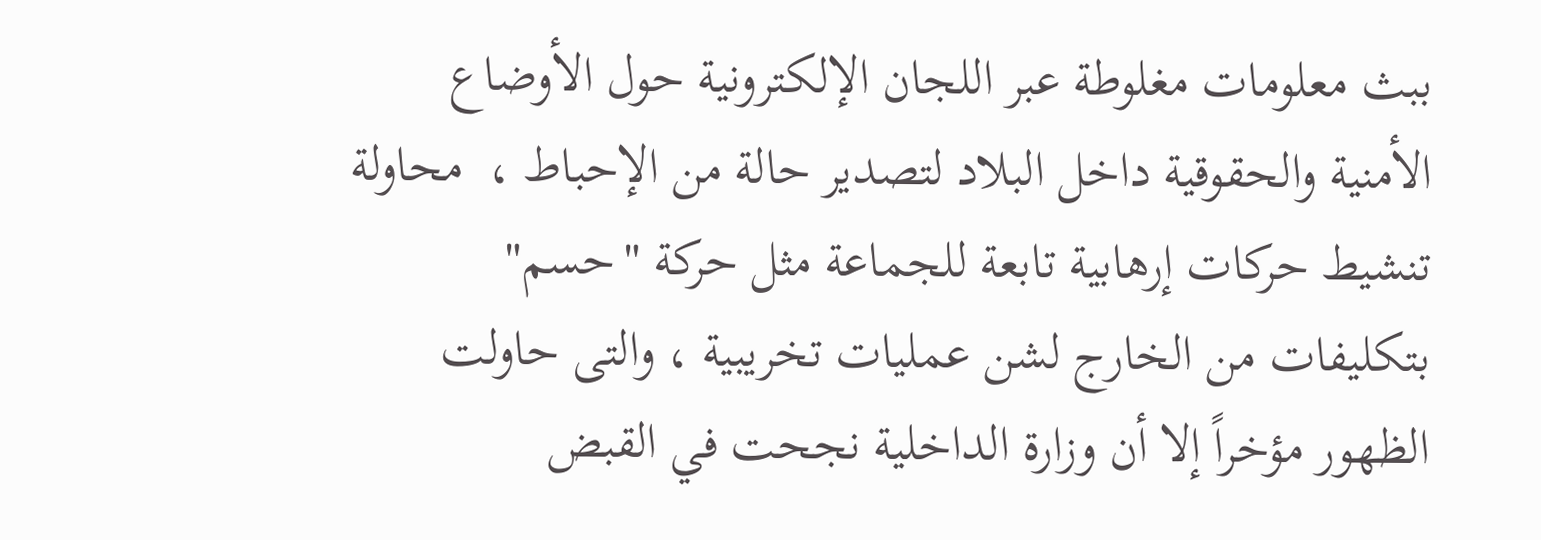ببث معلومات مغلوطة عبر اللجان الإلكترونية حول الأوضاع الأمنية والحقوقية داخل البلاد لتصدير حالة من الإحباط ،  محاولة تنشيط حركات إرهابية تابعة للجماعة مثل حركة "حسم" بتكليفات من الخارج لشن عمليات تخريبية ، والتى حاولت الظهور مؤخراً إلا أن وزارة الداخلية نجحت في القبض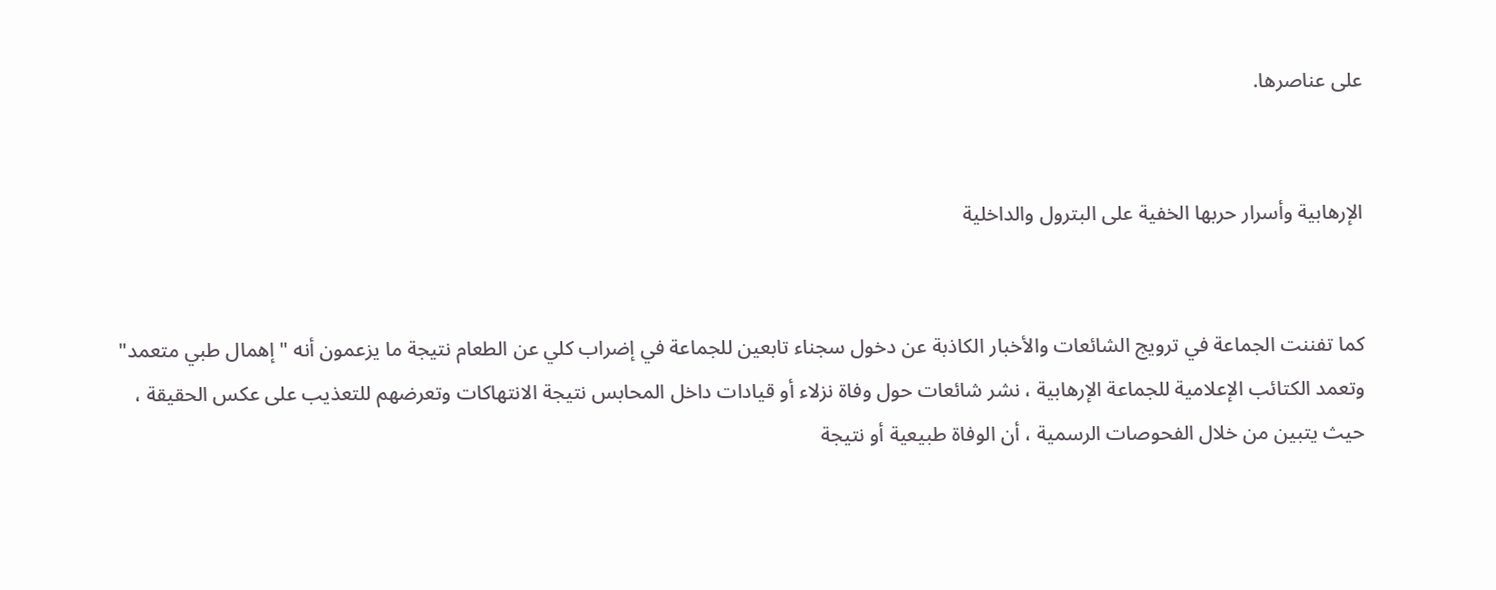على عناصرها.


الإرهابية وأسرار حربها الخفية على البترول والداخلية


كما تفننت الجماعة في ترويج الشائعات والأخبار الكاذبة عن دخول سجناء تابعين للجماعة في إضراب كلي عن الطعام نتيجة ما يزعمون أنه "إهمال طبي متعمد" وتعمد الكتائب الإعلامية للجماعة الإرهابية ، نشر شائعات حول وفاة نزلاء أو قيادات داخل المحابس نتيجة الانتهاكات وتعرضهم للتعذيب على عكس الحقيقة ، حيث يتبين من خلال الفحوصات الرسمية ، أن الوفاة طبيعية أو نتيجة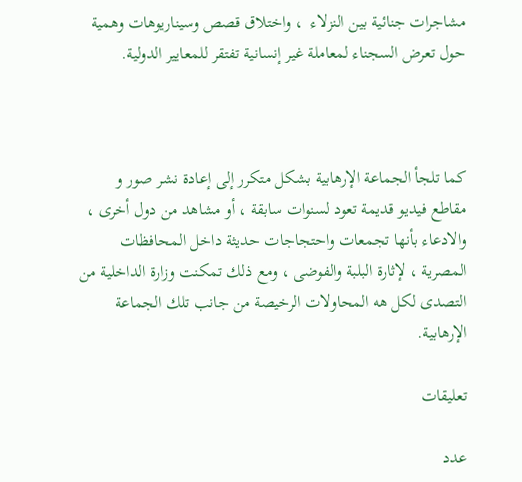مشاجرات جنائية بين النزلاء  ، واختلاق قصص وسيناريوهات وهمية حول تعرض السجناء لمعاملة غير إنسانية تفتقر للمعايير الدولية.



كما تلجأ الجماعة الإرهابية بشكل متكرر إلى إعادة نشر صور و مقاطع فيديو قديمة تعود لسنوات سابقة ، أو مشاهد من دول أخرى ، والادعاء بأنها تجمعات واحتجاجات حديثة داخل المحافظات المصرية ، لإثارة البلبة والفوضى ، ومع ذلك تمكنت وزارة الداخلية من التصدى لكل هه المحاولات الرخيصة من جانب تلك الجماعة الإرهابية.

تعليقات

عدد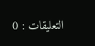التعليقات : 0